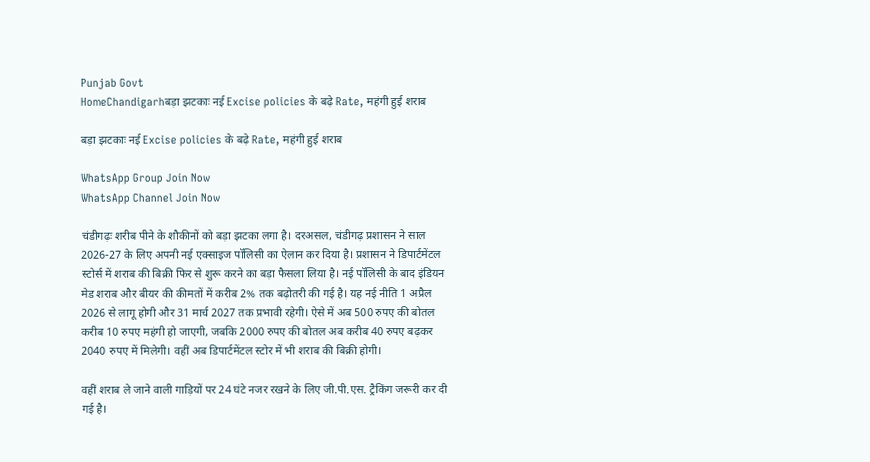Punjab Govt
HomeChandigarhबड़ा झटकाः नई Excise policies के बढ़े Rate, महंगी हुई शराब

बड़ा झटकाः नई Excise policies के बढ़े Rate, महंगी हुई शराब

WhatsApp Group Join Now
WhatsApp Channel Join Now

चंडीगढ़ः शरीब पीने के शौकीनों को बड़ा झटका लगा है। दरअसल, चंडीगढ़ प्रशासन ने साल 2026-27 के लिए अपनी नई एक्साइज पॉलिसी का ऐलान कर दिया है। प्रशासन ने डिपार्टमेंटल स्टोर्स में शराब की बिक्री फिर से शुरू करने का बड़ा फैसला लिया है। नई पॉलिसी के बाद इंडियन मेड शराब और बीयर की कीमतों में करीब 2% तक बढ़ोतरी की गई है। यह नई नीति 1 अप्रैल 2026 से लागू होगी और 31 मार्च 2027 तक प्रभावी रहेगी। ऐसे में अब 500 रुपए की बोतल करीब 10 रुपए महंगी हो जाएगी, जबकि 2000 रुपए की बोतल अब करीब 40 रुपए बढ़कर 2040 रुपए में मिलेगी। वहीं अब डिपार्टमेंटल स्टोर में भी शराब की बिक्री होगी।

वहीं शराब ले जाने वाली गाड़ियों पर 24 घंटे नजर रखने के लिए जी.पी.एस. ट्रैकिंग जरूरी कर दी गई है।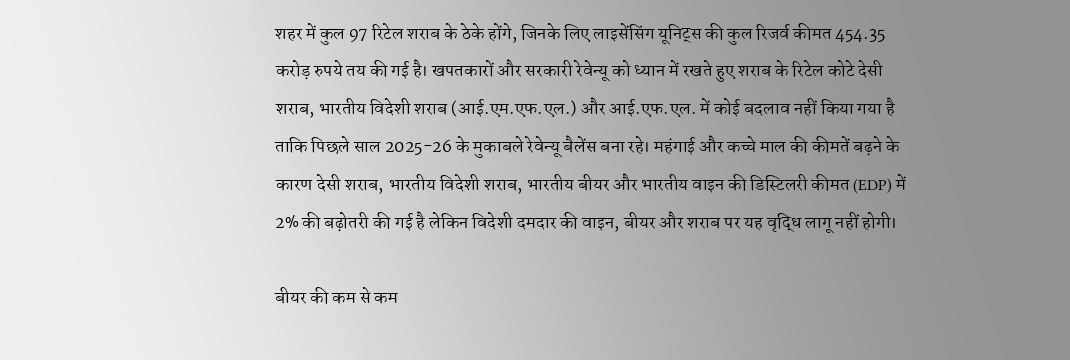शहर में कुल 97 रिटेल शराब के ठेके होंगे, जिनके लिए लाइसेंसिंग यूनिट्स की कुल रिजर्व कीमत 454.35 करोड़ रुपये तय की गई है। खपतकारों और सरकारी रेवेन्यू को ध्यान में रखते हुए शराब के रिटेल कोटे देसी शराब, भारतीय विदेशी शराब (आई.एम.एफ.एल.) और आई.एफ.एल. में कोई बदलाव नहीं किया गया है ताकि पिछले साल 2025-26 के मुकाबले रेवेन्यू बैलेंस बना रहे। महंगाई और कच्चे माल की कीमतें बढ़ने के कारण देसी शराब, भारतीय विदेशी शराब, भारतीय बीयर और भारतीय वाइन की डिस्टिलरी कीमत (EDP) में 2% की बढ़ोतरी की गई है लेकिन विदेशी दमदार की वाइन, बीयर और शराब पर यह वृद्धि लागू नहीं होगी।

बीयर की कम से कम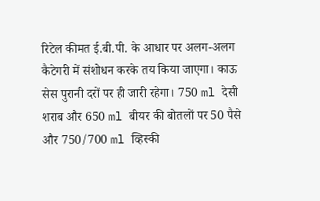रिटेल कीमत ई.बी.पी. के आधार पर अलग-अलग कैटेगरी में संशोधन करके तय किया जाएगा। काऊ सेस पुरानी दरों पर ही जारी रहेगा। 750 ml देसी शराब और 650 ml बीयर की बोतलों पर 50 पैसे और 750/700 ml व्हिस्की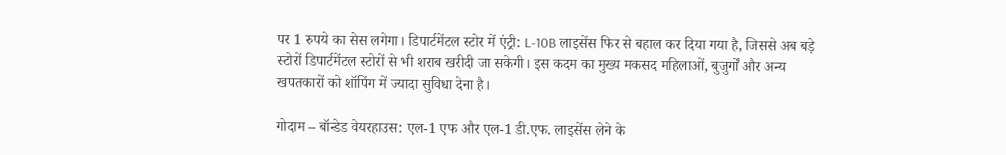पर 1 रुपये का सेस लगेगा। डिपार्टमेंटल स्टोर में एंट्री: L-10B लाइसेंस फिर से बहाल कर दिया गया है, जिससे अब बड़े स्टोरों डिपार्टमेंटल स्टोरों से भी शराब खरीदी जा सकेगी। इस कदम का मुख्य मकसद महिलाओं, बुजुर्गों और अन्य खपतकारों को शॉपिंग में ज्यादा सुविधा देना है।

गोदाम – बॉन्डेड वेयरहाउस: एल-1 एफ और एल-1 डी.एफ. लाइसेंस लेने के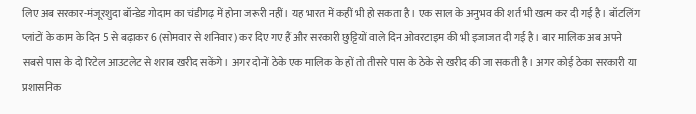लिए अब सरकार-मंजूरशुदा बॉन्डेड गोदाम का चंडीगढ़ में होना जरूरी नहीं। यह भारत में कहीं भी हो सकता है। एक साल के अनुभव की शर्त भी खत्म कर दी गई है। बॉटलिंग प्लांटों के काम के दिन 5 से बढ़ाकर 6 (सोमवार से शनिवार) कर दिए गए हैं और सरकारी छुट्टियों वाले दिन ओवरटाइम की भी इजाजत दी गई है। बार मालिक अब अपने सबसे पास के दो रिटेल आउटलेट से शराब खरीद सकेंगे। अगर दोनों ठेके एक मालिक के हों तो तीसरे पास के ठेके से खरीद की जा सकती है। अगर कोई ठेका सरकारी या प्रशासनिक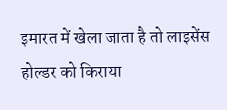इमारत में खेला जाता है तो लाइसेंस होल्डर को किराया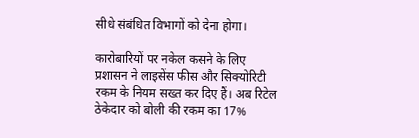सीधे संबंधित विभागों को देना होगा।

कारोबारियों पर नकेल कसने के लिए प्रशासन ने लाइसेंस फीस और सिक्योरिटी रकम के नियम सख्त कर दिए हैं। अब रिटेल ठेकेदार को बोली की रकम का 17%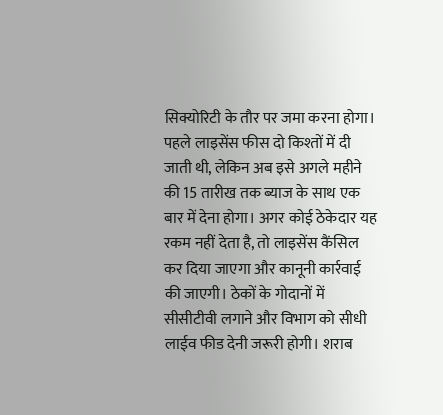सिक्योरिटी के तौर पर जमा करना होगा। पहले लाइसेंस फीस दो किश्तों में दी जाती थी, लेकिन अब इसे अगले महीने की 15 तारीख तक ब्याज के साथ एक बार में देना होगा। अगर कोई ठेकेदार यह रकम नहीं देता है, तो लाइसेंस कैंसिल कर दिया जाएगा और कानूनी कार्रवाई की जाएगी। ठेकों के गोदानों में सीसीटीवी लगाने और विभाग को सीधी लाईव फीड देनी जरूरी होगी। शराब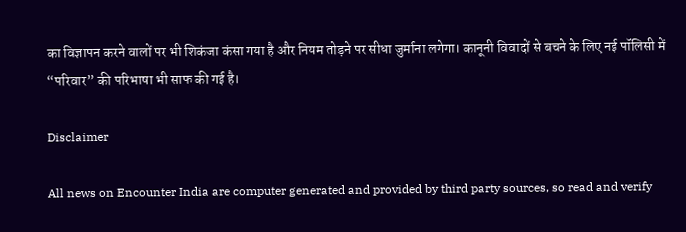का विज्ञापन करने वालों पर भी शिकंजा कंसा गया है और नियम तोड़ने पर सीधा जुर्माना लगेगा। कानूनी विवादों से बचने के लिए नई पॉलिसी में “परिवार” की परिभाषा भी साफ की गई है।

Disclaimer

All news on Encounter India are computer generated and provided by third party sources, so read and verify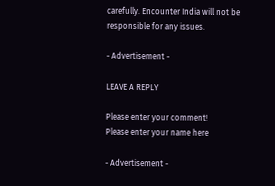carefully. Encounter India will not be responsible for any issues.

- Advertisement -

LEAVE A REPLY

Please enter your comment!
Please enter your name here

- Advertisement -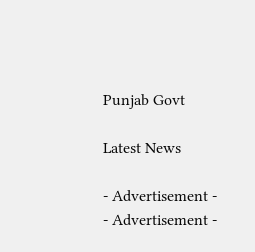Punjab Govt

Latest News

- Advertisement -
- Advertisement -